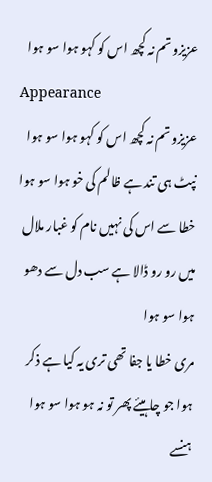عزیزو تم نہ کچھ اس کو کہو ہوا سو ہوا
Appearance
عزیزو تم نہ کچھ اس کو کہو ہوا سو ہوا
نپٹ ہی تند ہے ظالم کی خو ہوا سو ہوا
خطا سے اس کی نہیں نام کو غبار ملال
میں رو رو ڈالا ہے سب دل سے دھو ہوا سو ہوا
مری خطا یا جفا تھی تری یہ کیا ہے ذکر
ہوا جو چاہیئے پھر تو نہ ہو ہوا سو ہوا
ہنسے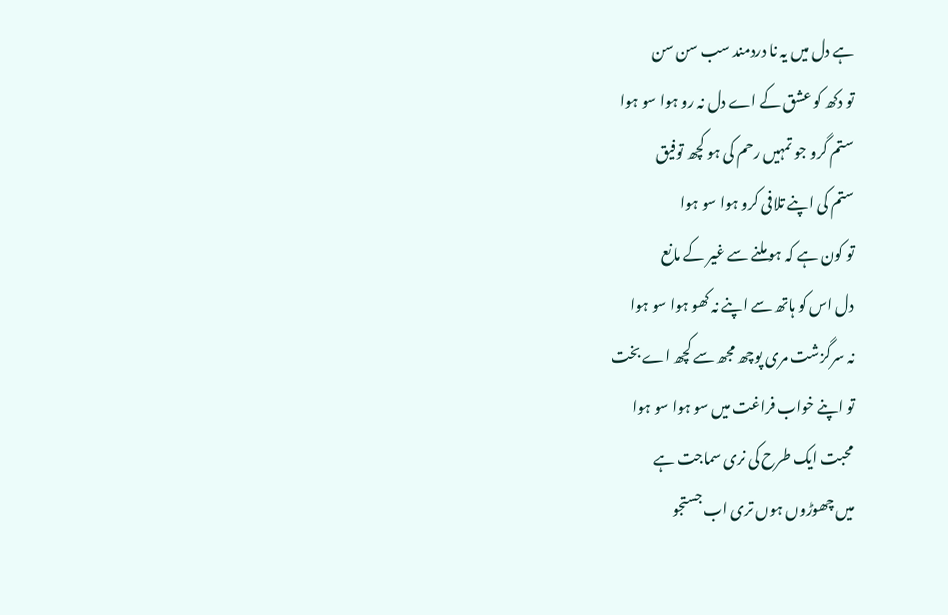ہے دل میں یہ نا دردمند سب سن سن
تو دکھ کو عشق کے اے دل نہ رو ہوا سو ہوا
ستم گرو جو تمہیں رحم کی ہو کچھ توفیق
ستم کی اپنے تلافی کرو ہوا سو ہوا
تو کون ہے کہ ہو ملنے سے غیر کے مانع
دل اس کو ہاتھ سے اپنے نہ کھو ہوا سو ہوا
نہ سرگزشت مری پوچھ مجھ سے کچھ اے بخت
تو اپنے خواب فراغت میں سو ہوا سو ہوا
محبت ایک طرح کی نری سماجت ہے
میں چھوڑوں ہوں تری اب جستجو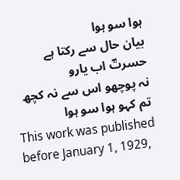ہوا سو ہوا
بیان حال سے رکتا ہے حسرتؔ اب یارو
نہ پوچھو اس سے نہ کچھ تم کہو ہوا سو ہوا
This work was published before January 1, 1929,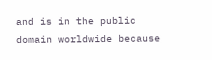and is in the public domain worldwide because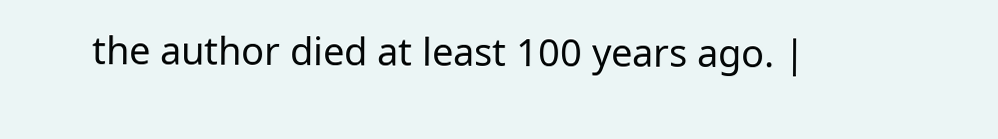the author died at least 100 years ago. |